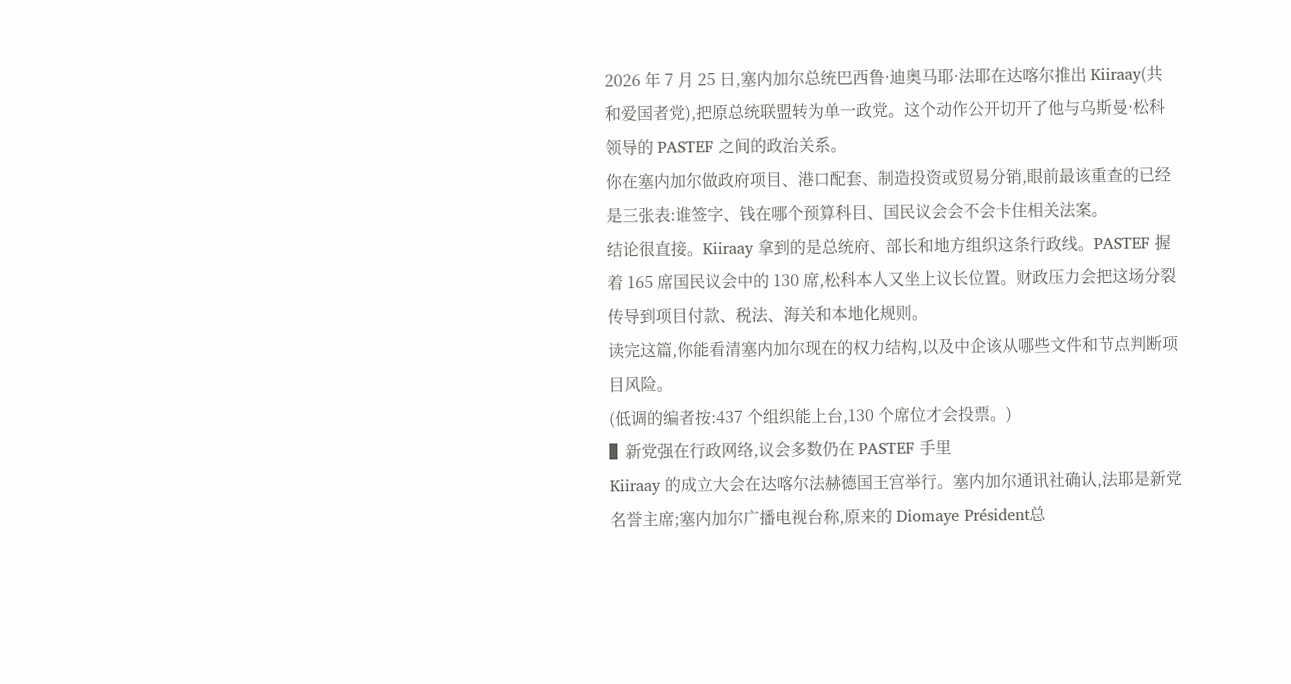2026 年 7 月 25 日,塞内加尔总统巴西鲁·迪奥马耶·法耶在达喀尔推出 Kiiraay(共和爱国者党),把原总统联盟转为单一政党。这个动作公开切开了他与乌斯曼·松科领导的 PASTEF 之间的政治关系。
你在塞内加尔做政府项目、港口配套、制造投资或贸易分销,眼前最该重查的已经是三张表:谁签字、钱在哪个预算科目、国民议会会不会卡住相关法案。
结论很直接。Kiiraay 拿到的是总统府、部长和地方组织这条行政线。PASTEF 握着 165 席国民议会中的 130 席,松科本人又坐上议长位置。财政压力会把这场分裂传导到项目付款、税法、海关和本地化规则。
读完这篇,你能看清塞内加尔现在的权力结构,以及中企该从哪些文件和节点判断项目风险。
(低调的编者按:437 个组织能上台,130 个席位才会投票。)
▌新党强在行政网络,议会多数仍在 PASTEF 手里
Kiiraay 的成立大会在达喀尔法赫德国王宫举行。塞内加尔通讯社确认,法耶是新党名誉主席;塞内加尔广播电视台称,原来的 Diomaye Président总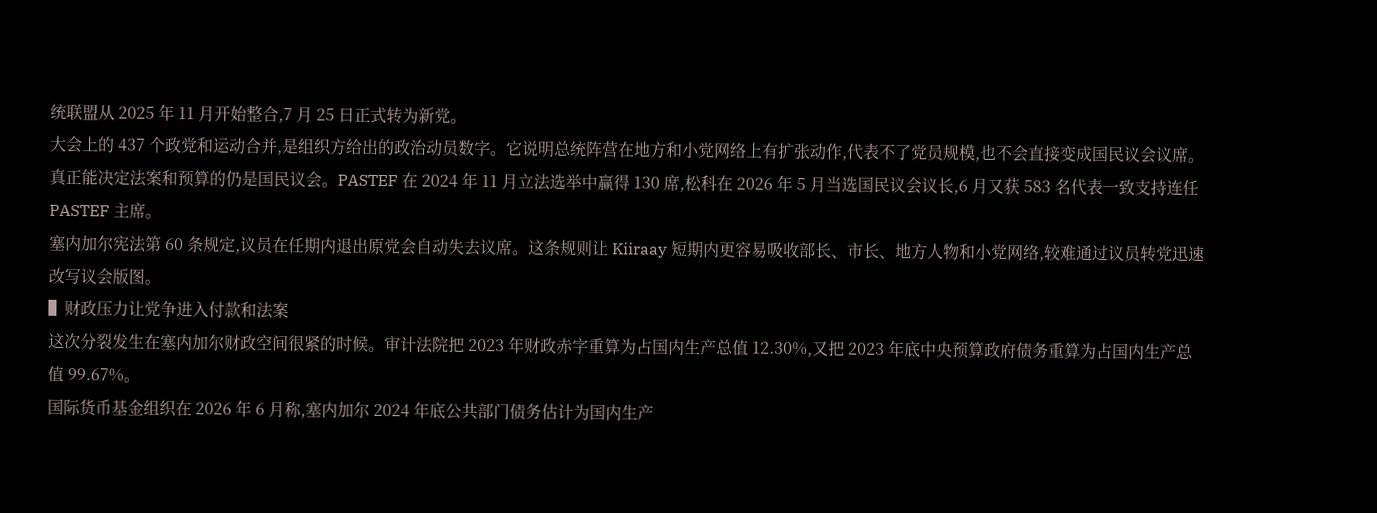统联盟从 2025 年 11 月开始整合,7 月 25 日正式转为新党。
大会上的 437 个政党和运动合并,是组织方给出的政治动员数字。它说明总统阵营在地方和小党网络上有扩张动作,代表不了党员规模,也不会直接变成国民议会议席。
真正能决定法案和预算的仍是国民议会。PASTEF 在 2024 年 11 月立法选举中赢得 130 席,松科在 2026 年 5 月当选国民议会议长,6 月又获 583 名代表一致支持连任 PASTEF 主席。
塞内加尔宪法第 60 条规定,议员在任期内退出原党会自动失去议席。这条规则让 Kiiraay 短期内更容易吸收部长、市长、地方人物和小党网络,较难通过议员转党迅速改写议会版图。
▌财政压力让党争进入付款和法案
这次分裂发生在塞内加尔财政空间很紧的时候。审计法院把 2023 年财政赤字重算为占国内生产总值 12.30%,又把 2023 年底中央预算政府债务重算为占国内生产总值 99.67%。
国际货币基金组织在 2026 年 6 月称,塞内加尔 2024 年底公共部门债务估计为国内生产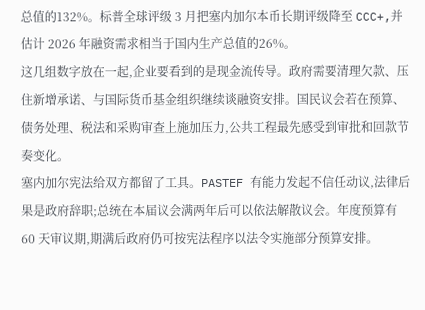总值的132%。标普全球评级 3 月把塞内加尔本币长期评级降至 CCC+,并估计 2026 年融资需求相当于国内生产总值的26%。
这几组数字放在一起,企业要看到的是现金流传导。政府需要清理欠款、压住新增承诺、与国际货币基金组织继续谈融资安排。国民议会若在预算、债务处理、税法和采购审查上施加压力,公共工程最先感受到审批和回款节奏变化。
塞内加尔宪法给双方都留了工具。PASTEF 有能力发起不信任动议,法律后果是政府辞职;总统在本届议会满两年后可以依法解散议会。年度预算有 60 天审议期,期满后政府仍可按宪法程序以法令实施部分预算安排。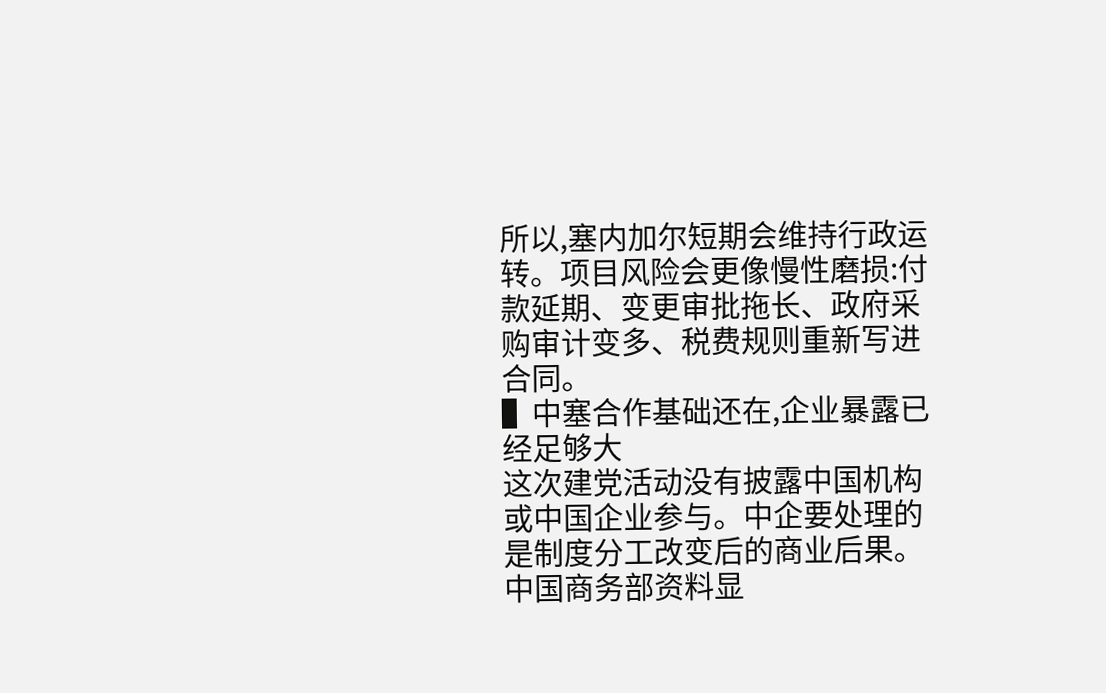所以,塞内加尔短期会维持行政运转。项目风险会更像慢性磨损:付款延期、变更审批拖长、政府采购审计变多、税费规则重新写进合同。
▌中塞合作基础还在,企业暴露已经足够大
这次建党活动没有披露中国机构或中国企业参与。中企要处理的是制度分工改变后的商业后果。中国商务部资料显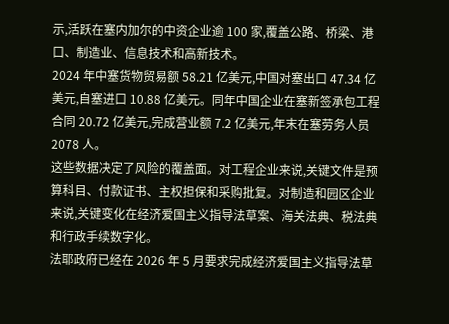示,活跃在塞内加尔的中资企业逾 100 家,覆盖公路、桥梁、港口、制造业、信息技术和高新技术。
2024 年中塞货物贸易额 58.21 亿美元,中国对塞出口 47.34 亿美元,自塞进口 10.88 亿美元。同年中国企业在塞新签承包工程合同 20.72 亿美元,完成营业额 7.2 亿美元,年末在塞劳务人员 2078 人。
这些数据决定了风险的覆盖面。对工程企业来说,关键文件是预算科目、付款证书、主权担保和采购批复。对制造和园区企业来说,关键变化在经济爱国主义指导法草案、海关法典、税法典和行政手续数字化。
法耶政府已经在 2026 年 5 月要求完成经济爱国主义指导法草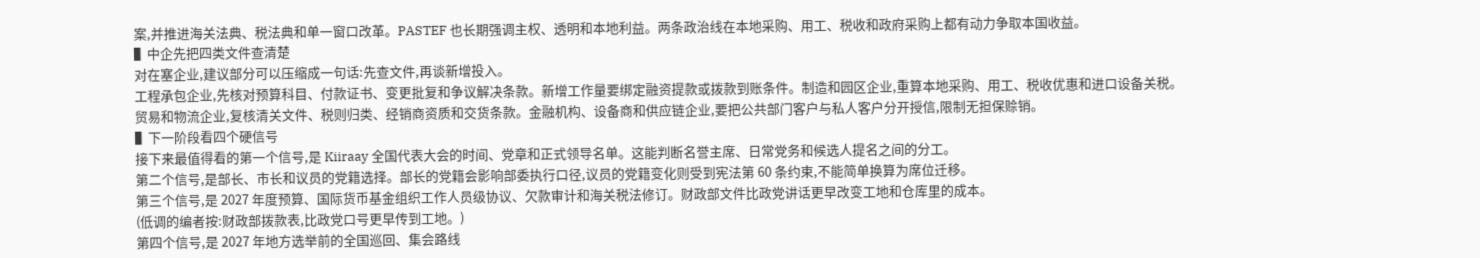案,并推进海关法典、税法典和单一窗口改革。PASTEF 也长期强调主权、透明和本地利益。两条政治线在本地采购、用工、税收和政府采购上都有动力争取本国收益。
▌中企先把四类文件查清楚
对在塞企业,建议部分可以压缩成一句话:先查文件,再谈新增投入。
工程承包企业,先核对预算科目、付款证书、变更批复和争议解决条款。新增工作量要绑定融资提款或拨款到账条件。制造和园区企业,重算本地采购、用工、税收优惠和进口设备关税。
贸易和物流企业,复核清关文件、税则归类、经销商资质和交货条款。金融机构、设备商和供应链企业,要把公共部门客户与私人客户分开授信,限制无担保赊销。
▌下一阶段看四个硬信号
接下来最值得看的第一个信号,是 Kiiraay 全国代表大会的时间、党章和正式领导名单。这能判断名誉主席、日常党务和候选人提名之间的分工。
第二个信号,是部长、市长和议员的党籍选择。部长的党籍会影响部委执行口径,议员的党籍变化则受到宪法第 60 条约束,不能简单换算为席位迁移。
第三个信号,是 2027 年度预算、国际货币基金组织工作人员级协议、欠款审计和海关税法修订。财政部文件比政党讲话更早改变工地和仓库里的成本。
(低调的编者按:财政部拨款表,比政党口号更早传到工地。)
第四个信号,是 2027 年地方选举前的全国巡回、集会路线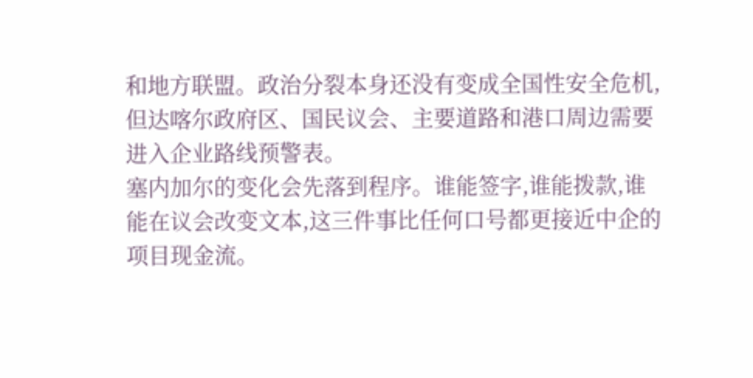和地方联盟。政治分裂本身还没有变成全国性安全危机,但达喀尔政府区、国民议会、主要道路和港口周边需要进入企业路线预警表。
塞内加尔的变化会先落到程序。谁能签字,谁能拨款,谁能在议会改变文本,这三件事比任何口号都更接近中企的项目现金流。